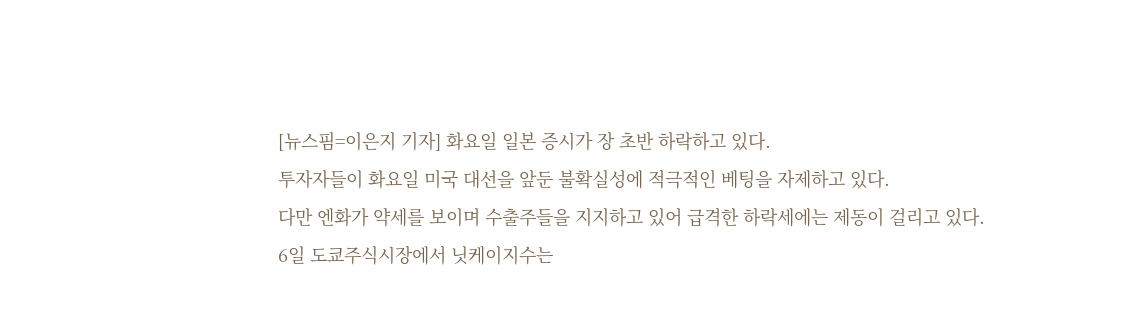[뉴스핌=이은지 기자] 화요일 일본 증시가 장 초반 하락하고 있다.
투자자들이 화요일 미국 대선을 앞둔 불확실성에 적극적인 베팅을 자제하고 있다.
다만 엔화가 약세를 보이며 수출주들을 지지하고 있어 급격한 하락세에는 제동이 걸리고 있다.
6일 도쿄주식시장에서 닛케이지수는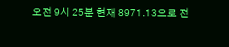오전 9시 25분 현재 8971.13으로 전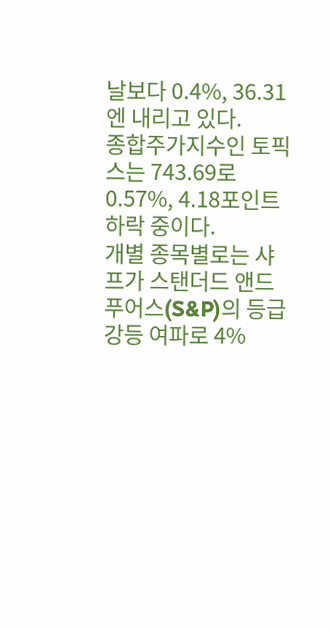날보다 0.4%, 36.31엔 내리고 있다.
종합주가지수인 토픽스는 743.69로 0.57%, 4.18포인트 하락 중이다.
개별 종목별로는 샤프가 스탠더드 앤드 푸어스(S&P)의 등급 강등 여파로 4%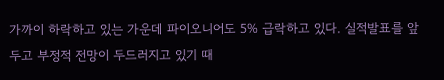가까이 하락하고 있는 가운데 파이오니어도 5% 급락하고 있다. 실적발표를 앞두고 부정적 전망이 두드러지고 있기 때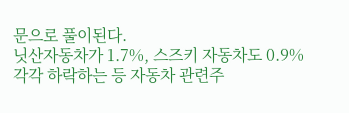문으로 풀이된다.
닛산자동차가 1.7%, 스즈키 자동차도 0.9% 각각 하락하는 등 자동차 관련주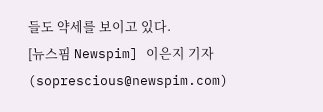들도 약세를 보이고 있다.
[뉴스핌 Newspim] 이은지 기자 (soprescious@newspim.com)